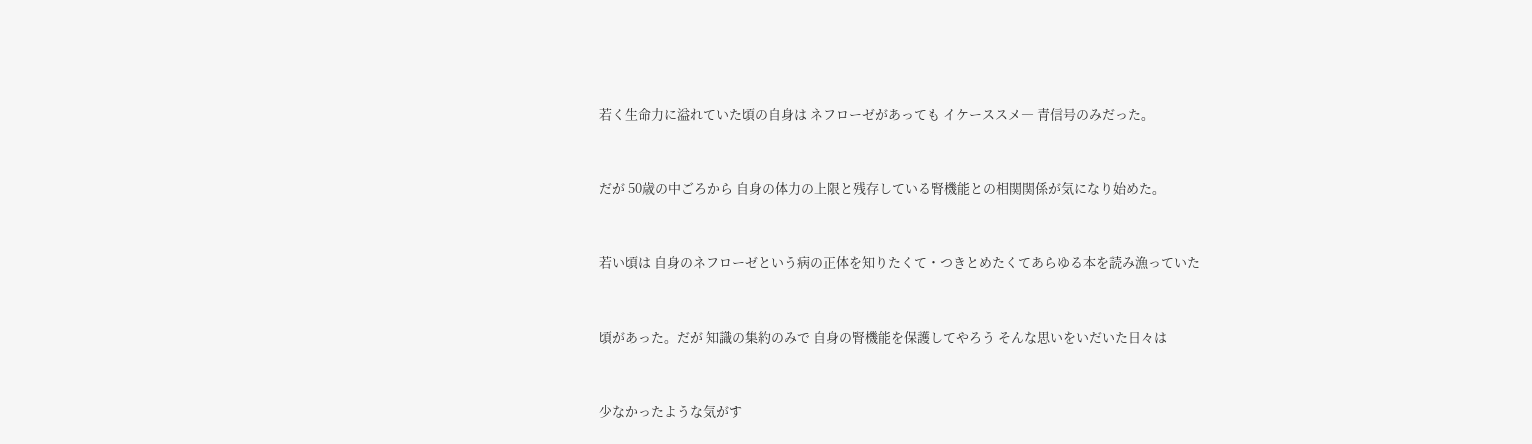若く生命力に溢れていた頃の自身は ネフローゼがあっても イケーススメ― 青信号のみだった。


だが 50歳の中ごろから 自身の体力の上限と残存している腎機能との相関関係が気になり始めた。


若い頃は 自身のネフローゼという病の正体を知りたくて・つきとめたくてあらゆる本を読み漁っていた


頃があった。だが 知識の集約のみで 自身の腎機能を保護してやろう そんな思いをいだいた日々は


少なかったような気がす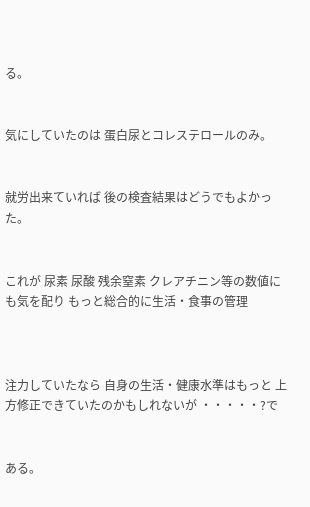る。


気にしていたのは 蛋白尿とコレステロールのみ。


就労出来ていれば 後の検査結果はどうでもよかった。


これが 尿素 尿酸 残余窒素 クレアチニン等の数値にも気を配り もっと総合的に生活・食事の管理



注力していたなら 自身の生活・健康水準はもっと 上方修正できていたのかもしれないが ・・・・・?で


ある。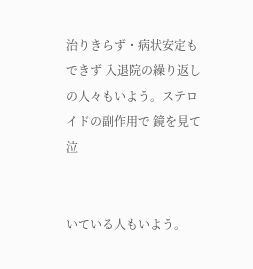治りきらず・病状安定もできず 入退院の繰り返しの人々もいよう。ステロイドの副作用で 鏡を見て泣


いている人もいよう。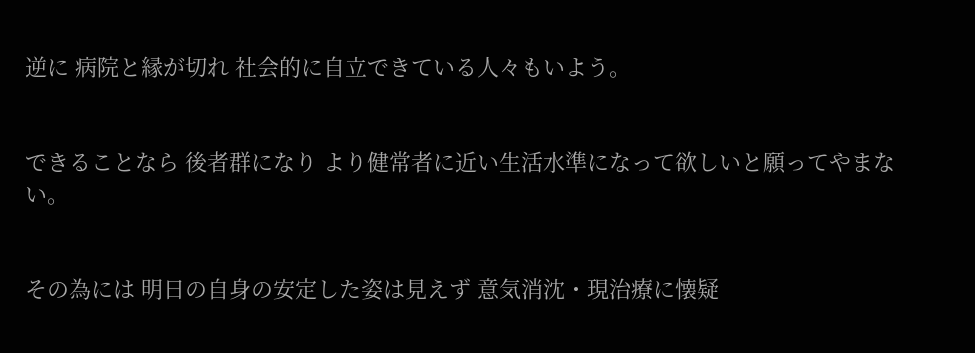逆に 病院と縁が切れ 社会的に自立できている人々もいよう。


できることなら 後者群になり より健常者に近い生活水準になって欲しいと願ってやまない。


その為には 明日の自身の安定した姿は見えず 意気消沈・現治療に懐疑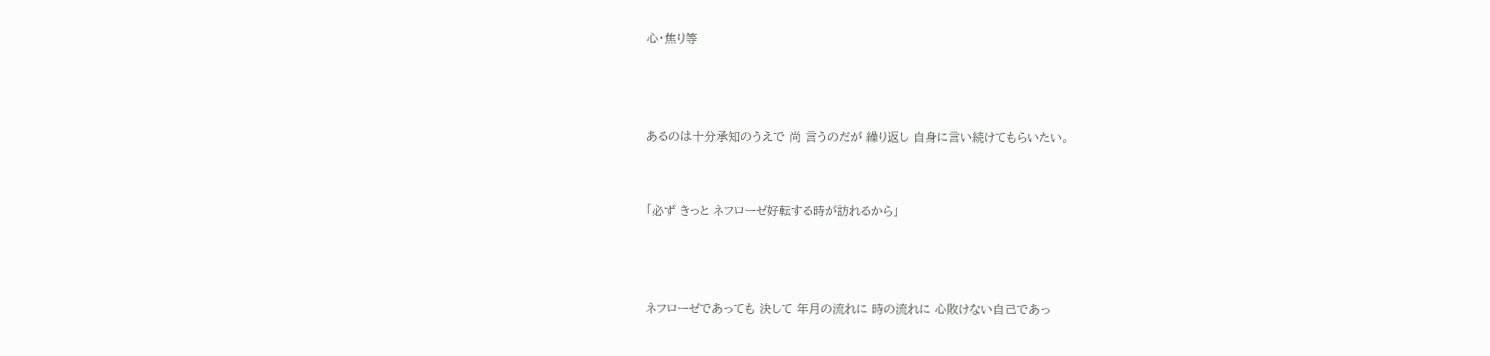心・焦り等



あるのは十分承知のうえで 尚 言うのだが 繰り返し 自身に言い続けてもらいたい。


「必ず きっと ネフローゼ好転する時が訪れるから」



ネフローゼであっても 決して 年月の流れに 時の流れに 心敗けない自己であっ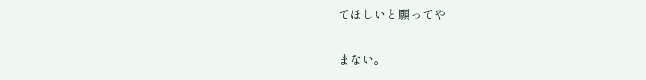てほしいと願ってや


まない。